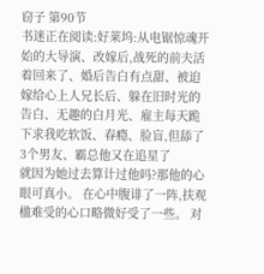窃子 第90节
书迷正在阅读:好莱坞:从电锯惊魂开始的大导演、改嫁后,战死的前夫活着回来了、婚后告白有点甜、被迫嫁给心上人兄长后、躲在旧时光的告白、无趣的白月光、雇主每天跪下求我吃软饭、春瘾、脸盲,但舔了3个男友、霸总他又在追星了
就因为她过去算计过他吗?那他的心眼可真小。 在心中腹诽了一阵,扶观楹难受的心口略微好受了一些。 对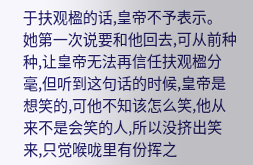于扶观楹的话,皇帝不予表示。 她第一次说要和他回去,可从前种种,让皇帝无法再信任扶观楹分毫,但听到这句话的时候,皇帝是想笑的,可他不知该怎么笑,他从来不是会笑的人,所以没挤出笑来,只觉喉咙里有份挥之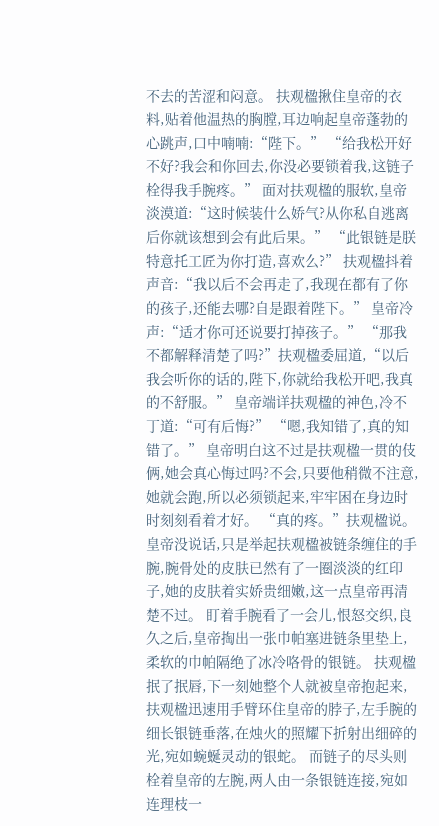不去的苦涩和闷意。 扶观楹揪住皇帝的衣料,贴着他温热的胸膛,耳边响起皇帝蓬勃的心跳声,口中喃喃:“陛下。” “给我松开好不好?我会和你回去,你没必要锁着我,这链子栓得我手腕疼。” 面对扶观楹的服软,皇帝淡漠道:“这时候装什么娇气?从你私自逃离后你就该想到会有此后果。” “此银链是朕特意托工匠为你打造,喜欢么?” 扶观楹抖着声音:“我以后不会再走了,我现在都有了你的孩子,还能去哪?自是跟着陛下。” 皇帝冷声:“适才你可还说要打掉孩子。” “那我不都解释清楚了吗?”扶观楹委屈道,“以后我会听你的话的,陛下,你就给我松开吧,我真的不舒服。” 皇帝端详扶观楹的神色,冷不丁道:“可有后悔?” “嗯,我知错了,真的知错了。” 皇帝明白这不过是扶观楹一贯的伎俩,她会真心悔过吗?不会,只要他稍微不注意,她就会跑,所以必须锁起来,牢牢困在身边时时刻刻看着才好。 “真的疼。”扶观楹说。 皇帝没说话,只是举起扶观楹被链条缠住的手腕,腕骨处的皮肤已然有了一圈淡淡的红印子,她的皮肤着实娇贵细嫩,这一点皇帝再清楚不过。 盯着手腕看了一会儿,恨怒交织,良久之后,皇帝掏出一张巾帕塞进链条里垫上,柔软的巾帕隔绝了冰冷咯骨的银链。 扶观楹抿了抿唇,下一刻她整个人就被皇帝抱起来,扶观楹迅速用手臂环住皇帝的脖子,左手腕的细长银链垂落,在烛火的照耀下折射出细碎的光,宛如蜿蜒灵动的银蛇。 而链子的尽头则栓着皇帝的左腕,两人由一条银链连接,宛如连理枝一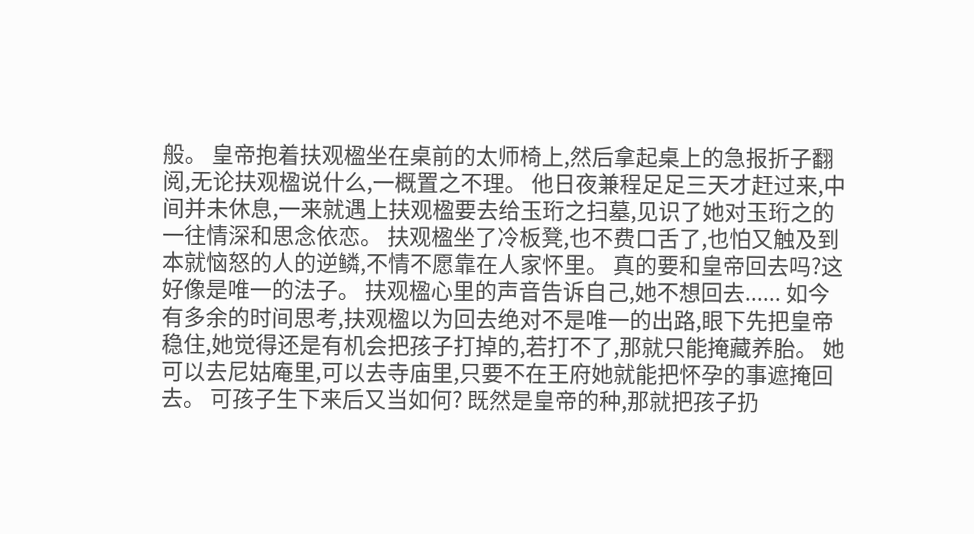般。 皇帝抱着扶观楹坐在桌前的太师椅上,然后拿起桌上的急报折子翻阅,无论扶观楹说什么,一概置之不理。 他日夜兼程足足三天才赶过来,中间并未休息,一来就遇上扶观楹要去给玉珩之扫墓,见识了她对玉珩之的一往情深和思念依恋。 扶观楹坐了冷板凳,也不费口舌了,也怕又触及到本就恼怒的人的逆鳞,不情不愿靠在人家怀里。 真的要和皇帝回去吗?这好像是唯一的法子。 扶观楹心里的声音告诉自己,她不想回去...... 如今有多余的时间思考,扶观楹以为回去绝对不是唯一的出路,眼下先把皇帝稳住,她觉得还是有机会把孩子打掉的,若打不了,那就只能掩藏养胎。 她可以去尼姑庵里,可以去寺庙里,只要不在王府她就能把怀孕的事遮掩回去。 可孩子生下来后又当如何? 既然是皇帝的种,那就把孩子扔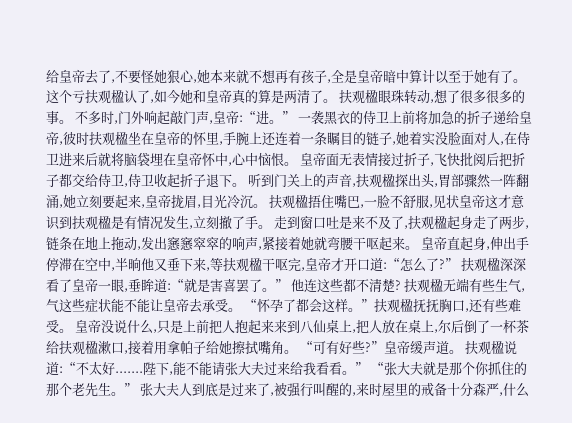给皇帝去了,不要怪她狠心,她本来就不想再有孩子,全是皇帝暗中算计以至于她有了。 这个亏扶观楹认了,如今她和皇帝真的算是两清了。 扶观楹眼珠转动,想了很多很多的事。 不多时,门外响起敲门声,皇帝:“进。” 一袭黑衣的侍卫上前将加急的折子递给皇帝,彼时扶观楹坐在皇帝的怀里,手腕上还连着一条瞩目的链子,她着实没脸面对人,在侍卫进来后就将脑袋埋在皇帝怀中,心中恼恨。 皇帝面无表情接过折子,飞快批阅后把折子都交给侍卫,侍卫收起折子退下。 听到门关上的声音,扶观楹探出头,胃部骤然一阵翻涌,她立刻要起来,皇帝拢眉,目光冷沉。 扶观楹捂住嘴巴,一脸不舒服,见状皇帝这才意识到扶观楹是有情况发生,立刻撤了手。 走到窗口吐是来不及了,扶观楹起身走了两步,链条在地上拖动,发出窸窸窣窣的响声,紧接着她就弯腰干呕起来。 皇帝直起身,伸出手停滞在空中,半晌他又垂下来,等扶观楹干呕完,皇帝才开口道:“怎么了?” 扶观楹深深看了皇帝一眼,垂眸道:“就是害喜罢了。” 他连这些都不清楚? 扶观楹无端有些生气,气这些症状能不能让皇帝去承受。 “怀孕了都会这样。”扶观楹抚抚胸口,还有些难受。 皇帝没说什么,只是上前把人抱起来来到八仙桌上,把人放在桌上,尔后倒了一杯茶给扶观楹漱口,接着用拿帕子给她擦拭嘴角。 “可有好些?”皇帝缓声道。 扶观楹说道:“不太好.......陛下,能不能请张大夫过来给我看看。” “张大夫就是那个你抓住的那个老先生。” 张大夫人到底是过来了,被强行叫醒的,来时屋里的戒备十分森严,什么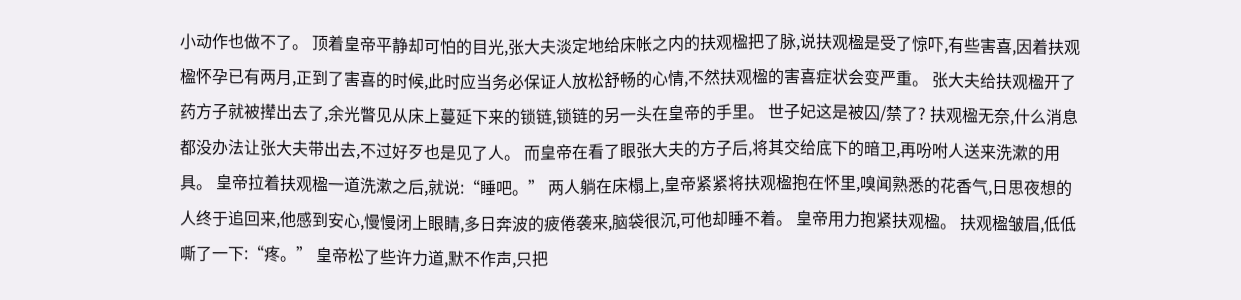小动作也做不了。 顶着皇帝平静却可怕的目光,张大夫淡定地给床帐之内的扶观楹把了脉,说扶观楹是受了惊吓,有些害喜,因着扶观楹怀孕已有两月,正到了害喜的时候,此时应当务必保证人放松舒畅的心情,不然扶观楹的害喜症状会变严重。 张大夫给扶观楹开了药方子就被撵出去了,余光瞥见从床上蔓延下来的锁链,锁链的另一头在皇帝的手里。 世子妃这是被囚/禁了? 扶观楹无奈,什么消息都没办法让张大夫带出去,不过好歹也是见了人。 而皇帝在看了眼张大夫的方子后,将其交给底下的暗卫,再吩咐人送来洗漱的用具。 皇帝拉着扶观楹一道洗漱之后,就说:“睡吧。” 两人躺在床榻上,皇帝紧紧将扶观楹抱在怀里,嗅闻熟悉的花香气,日思夜想的人终于追回来,他感到安心,慢慢闭上眼睛,多日奔波的疲倦袭来,脑袋很沉,可他却睡不着。 皇帝用力抱紧扶观楹。 扶观楹皱眉,低低嘶了一下:“疼。” 皇帝松了些许力道,默不作声,只把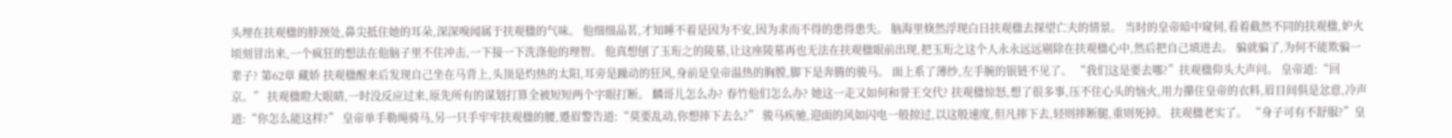头埋在扶观楹的脖颈处,鼻尖抵住她的耳朵,深深嗅闻属于扶观楹的气味。 他细细品茗,才知睡不着是因为不安,因为求而不得的患得患失。 脑海里倏然浮现白日扶观楹去探望亡夫的情景。 当时的皇帝暗中窥伺,看着截然不同的扶观楹,妒火顷刻冒出来,一个疯狂的想法在他脑子里不住冲击,一下接一下洗涤他的理智。 他真想刨了玉珩之的陵墓,让这座陵墓再也无法在扶观楹眼前出现,把玉珩之这个人永永远远剔除在扶观楹心中,然后把自己填进去。 骗就骗了,为何不能欺骗一辈子? 第62章 藏娇 扶观楹醒来后发现自己坐在马背上,头顶是灼热的太阳,耳旁是躁动的狂风,身前是皇帝温热的胸膛,脚下是奔腾的骏马。 面上系了薄纱,左手腕的银链不见了。 “我们这是要去哪?”扶观楹仰头大声问。 皇帝道:“回京。” 扶观楹瞪大眼睛,一时没反应过来,原先所有的谋划打算全被短短两个字眼打断。 麟哥儿怎么办? 春竹他们怎么办? 她这一走又如何和誉王交代? 扶观楹惊怒,想了很多事,压不住心头的恼火,用力攥住皇帝的衣料,眉目间俱是忿意,冷声道:“你怎么能这样?” 皇帝单手勒绳骑马,另一只手牢牢扶观楹的腰,蹙眉警告道:“莫要乱动,你想摔下去么?” 骏马疾驰,迎面的风如闪电一般掠过,以这般速度,但凡摔下去,轻则摔断腿,重则死掉。 扶观楹老实了。 “身子可有不舒服?”皇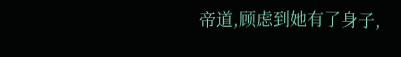帝道,顾虑到她有了身子,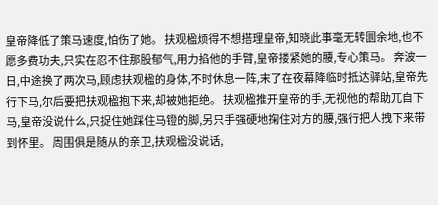皇帝降低了策马速度,怕伤了她。 扶观楹烦得不想搭理皇帝,知晓此事毫无转圜余地,也不愿多费功夫,只实在忍不住那股郁气,用力掐他的手臂,皇帝搂紧她的腰,专心策马。 奔波一日,中途换了两次马,顾虑扶观楹的身体,不时休息一阵,末了在夜幕降临时抵达驿站,皇帝先行下马,尔后要把扶观楹抱下来,却被她拒绝。 扶观楹推开皇帝的手,无视他的帮助兀自下马,皇帝没说什么,只捉住她踩住马镫的脚,另只手强硬地掬住对方的腰,强行把人拽下来带到怀里。 周围俱是随从的亲卫,扶观楹没说话,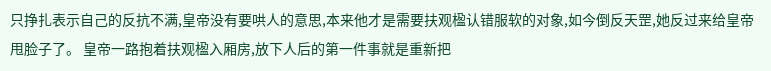只挣扎表示自己的反抗不满,皇帝没有要哄人的意思,本来他才是需要扶观楹认错服软的对象,如今倒反天罡,她反过来给皇帝甩脸子了。 皇帝一路抱着扶观楹入厢房,放下人后的第一件事就是重新把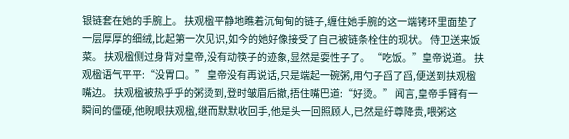银链套在她的手腕上。 扶观楹平静地瞧着沉甸甸的链子,缠住她手腕的这一端铐环里面垫了一层厚厚的细绒,比起第一次见识,如今的她好像接受了自己被链条栓住的现状。 侍卫送来饭菜。 扶观楹侧过身背对皇帝,没有动筷子的迹象,显然是耍性子了。 “吃饭。”皇帝说道。 扶观楹语气平平:“没胃口。” 皇帝没有再说话,只是端起一碗粥,用勺子舀了舀,便送到扶观楹嘴边。 扶观楹被热乎乎的粥烫到,登时皱眉后撤,捂住嘴巴道:“好烫。” 闻言,皇帝手臂有一瞬间的僵硬,他睨眼扶观楹,继而默默收回手,他是头一回照顾人,已然是纡尊降贵,喂粥这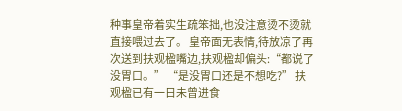种事皇帝着实生疏笨拙,也没注意烫不烫就直接喂过去了。 皇帝面无表情,待放凉了再次送到扶观楹嘴边,扶观楹却偏头:“都说了没胃口。” “是没胃口还是不想吃?” 扶观楹已有一日未曾进食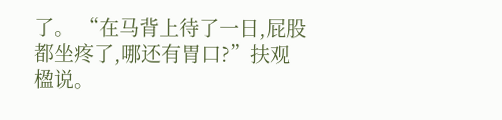了。 “在马背上待了一日,屁股都坐疼了,哪还有胃口?”扶观楹说。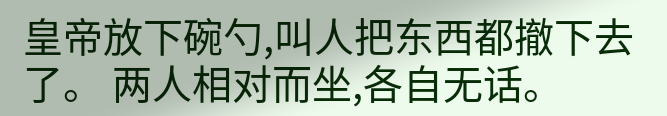皇帝放下碗勺,叫人把东西都撤下去了。 两人相对而坐,各自无话。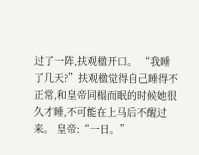过了一阵,扶观楹开口。 “我睡了几天?”扶观楹觉得自己睡得不正常,和皇帝同榻而眠的时候她很久才睡,不可能在上马后不醒过来。 皇帝:“一日。”